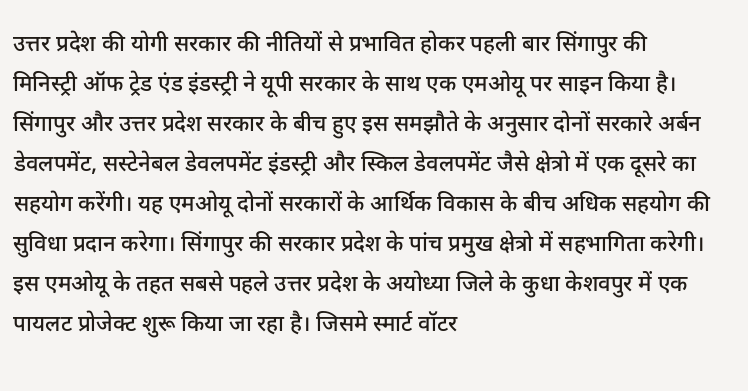उत्तर प्रदेश की योगी सरकार की नीतियों से प्रभावित होकर पहली बार सिंगापुर की मिनिस्ट्री ऑफ ट्रेड एंड इंडस्ट्री ने यूपी सरकार के साथ एक एमओयू पर साइन किया है। सिंगापुर और उत्तर प्रदेश सरकार के बीच हुए इस समझौते के अनुसार दोनों सरकारे अर्बन डेवलपमेंट, सस्टेनेबल डेवलपमेंट इंडस्ट्री और स्किल डेवलपमेंट जैसे क्षेत्रो में एक दूसरे का सहयोग करेंगी। यह एमओयू दोनों सरकारों के आर्थिक विकास के बीच अधिक सहयोग की सुविधा प्रदान करेगा। सिंगापुर की सरकार प्रदेश के पांच प्रमुख क्षेत्रो में सहभागिता करेगी।
इस एमओयू के तहत सबसे पहले उत्तर प्रदेश के अयोध्या जिले के कुधा केशवपुर में एक पायलट प्रोजेक्ट शुरू किया जा रहा है। जिसमे स्मार्ट वॉटर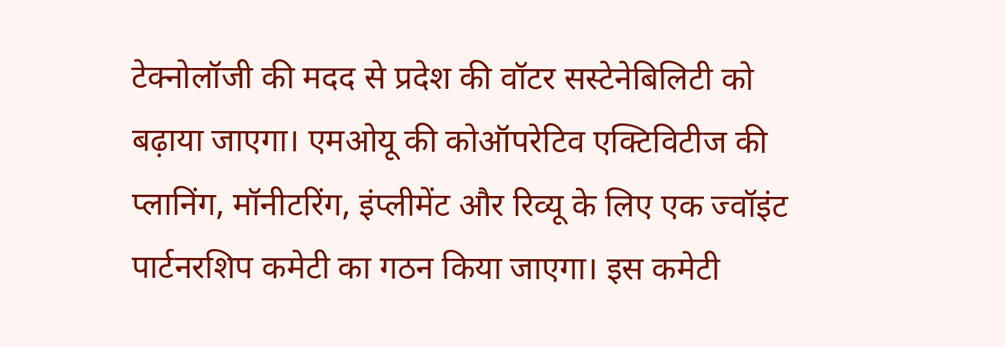टेक्नोलॉजी की मदद से प्रदेश की वॉटर सस्टेनेबिलिटी को बढ़ाया जाएगा। एमओयू की कोऑपरेटिव एक्टिविटीज की प्लानिंग, मॉनीटरिंग, इंप्लीमेंट और रिव्यू के लिए एक ज्वॉइंट पार्टनरशिप कमेटी का गठन किया जाएगा। इस कमेटी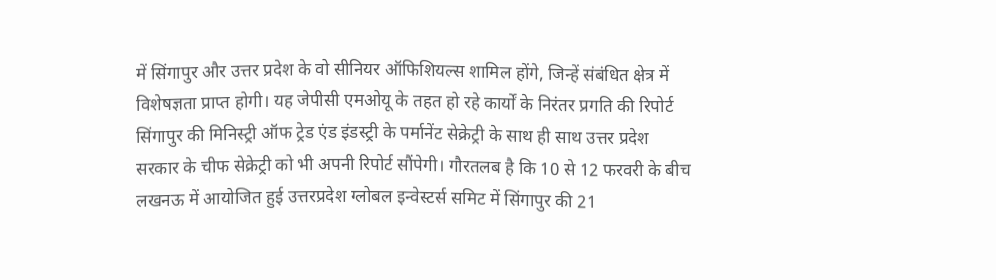में सिंगापुर और उत्तर प्रदेश के वो सीनियर ऑफिशियल्स शामिल होंगे, जिन्हें संबंधित क्षेत्र में विशेषज्ञता प्राप्त होगी। यह जेपीसी एमओयू के तहत हो रहे कार्यों के निरंतर प्रगति की रिपोर्ट सिंगापुर की मिनिस्ट्री ऑफ ट्रेड एंड इंडस्ट्री के पर्मानेंट सेक्रेट्री के साथ ही साथ उत्तर प्रदेश सरकार के चीफ सेक्रेट्री को भी अपनी रिपोर्ट सौंपेगी। गौरतलब है कि 10 से 12 फरवरी के बीच लखनऊ में आयोजित हुई उत्तरप्रदेश ग्लोबल इन्वेस्टर्स समिट में सिंगापुर की 21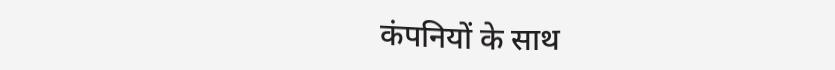कंपनियों के साथ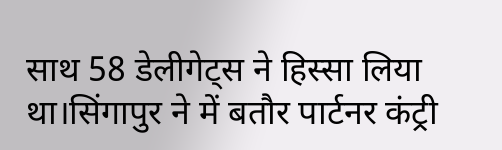साथ 58 डेलीगेट्स ने हिस्सा लिया था।सिंगापुर ने में बतौर पार्टनर कंट्री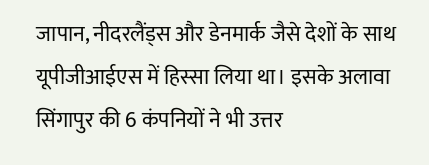जापान, नीदरलैंड्स और डेनमार्क जैसे देशों के साथ यूपीजीआईएस में हिस्सा लिया था। इसके अलावा सिंगापुर की 6 कंपनियों ने भी उत्तर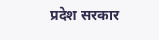प्रदेश सरकार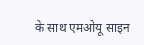के साथ एमओयू साइन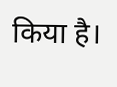किया है।